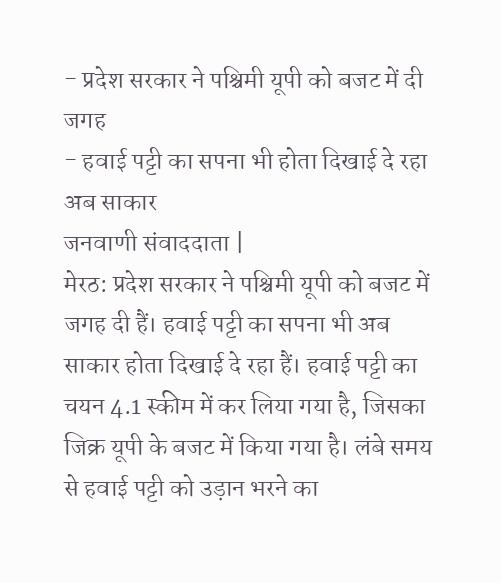- प्रदेश सरकार ने पश्चिमी यूपी को बजट में दी जगह
- हवाई पट्टी का सपना भी होता दिखाई दे रहा अब साकार
जनवाणी संवाददाता |
मेरठ: प्रदेश सरकार ने पश्चिमी यूपी को बजट में जगह दी हैं। हवाई पट्टी का सपना भी अब साकार होता दिखाई दे रहा हैं। हवाई पट्टी का चयन 4.1 स्कीम में कर लिया गया है, जिसका जिक्र यूपी के बजट में किया गया है। लंबे समय से हवाई पट्टी को उड़ान भरने का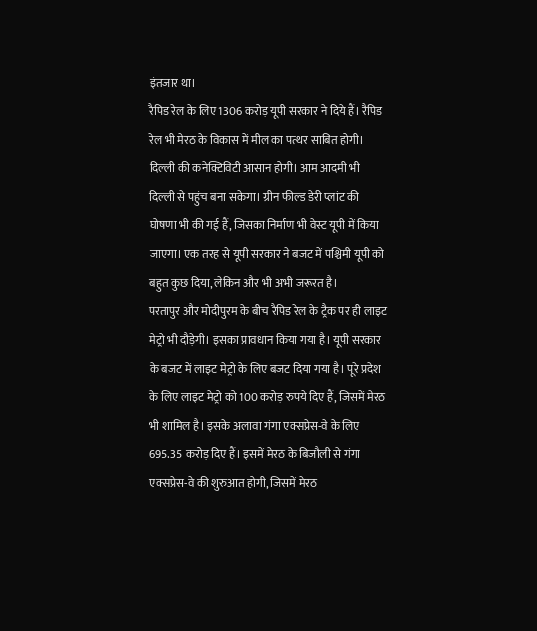इंतजार था।
रैपिड रेल के लिए 1306 करोड़ यूपी सरकार ने दिये हैं। रैपिड रेल भी मेरठ के विकास में मील का पत्थर साबित होगी। दिल्ली की कनेक्टिविटी आसान होगी। आम आदमी भी दिल्ली से पहुंच बना सकेगा। ग्रीन फील्ड डेरी प्लांट की घोषणा भी की गई हैं, जिसका निर्माण भी वेस्ट यूपी में किया जाएगा। एक तरह से यूपी सरकार ने बजट में पश्चिमी यूपी को बहुत कुछ दिया, लेकिन और भी अभी जरूरत है।
परतापुर और मोदीपुरम के बीच रैपिड रेल के ट्रैक पर ही लाइट मेट्रो भी दौड़ेगी। इसका प्रावधान किया गया है। यूपी सरकार के बजट में लाइट मेट्रो के लिए बजट दिया गया है। पूरे प्रदेश के लिए लाइट मेट्रो को 100 करोड़ रुपये दिए हैं, जिसमें मेरठ भी शामिल है। इसके अलावा गंगा एक्सप्रेस-वे के लिए 695.35 करोड़ दिए हैं। इसमें मेरठ के बिजौली से गंगा एक्सप्रेस-वे की शुरुआत होगी, जिसमें मेरठ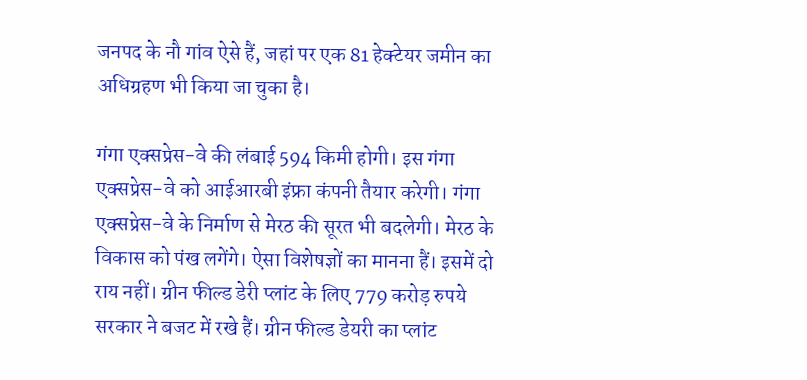जनपद के नौ गांव ऐसे हैं, जहां पर एक 81 हेक्टेयर जमीन का अधिग्रहण भी किया जा चुका है।

गंगा एक्सप्रेस-वे की लंबाई 594 किमी होगी। इस गंगा एक्सप्रेस-वे को आईआरबी इंफ्रा कंपनी तैयार करेगी। गंगा एक्सप्रेस-वे के निर्माण से मेरठ की सूरत भी बदलेगी। मेरठ के विकास को पंख लगेंगे। ऐसा विशेषज्ञों का मानना हैं। इसमें दो राय नहीं। ग्रीन फील्ड डेरी प्लांट के लिए 779 करोड़ रुपये सरकार ने बजट में रखे हैं। ग्रीन फील्ड डेयरी का प्लांट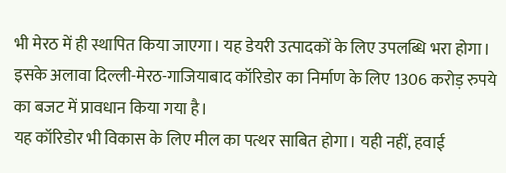भी मेरठ में ही स्थापित किया जाएगा। यह डेयरी उत्पादकों के लिए उपलब्धि भरा होगा। इसके अलावा दिल्ली-मेरठ-गाजियाबाद कॉरिडोर का निर्माण के लिए 1306 करोड़ रुपये का बजट में प्रावधान किया गया है।
यह कॉरिडोर भी विकास के लिए मील का पत्थर साबित होगा। यही नहीं, हवाई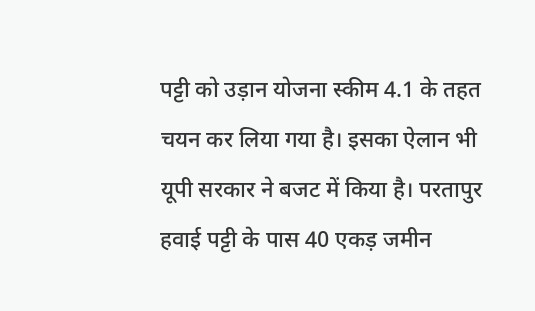पट्टी को उड़ान योजना स्कीम 4.1 के तहत चयन कर लिया गया है। इसका ऐलान भी यूपी सरकार ने बजट में किया है। परतापुर हवाई पट्टी के पास 40 एकड़ जमीन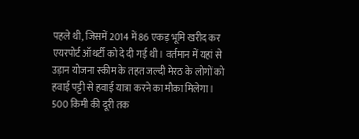पहले थी, जिसमें 2014 में 86 एकड़ भूमि खरीद कर एयरपोर्ट ऑथर्टी को दे दी गई थी। वर्तमान में यहां से उड़ान योजना स्कीम के तहत जल्दी मेरठ के लोगों को हवाई पट्टी से हवाई यात्रा करने का मौका मिलेगा। 500 किमी की दूरी तक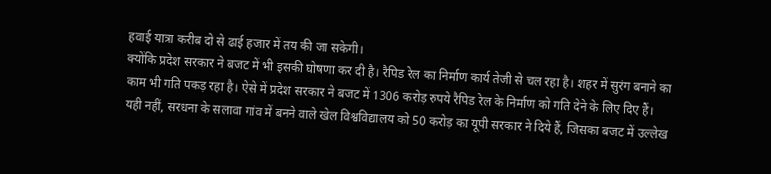हवाई यात्रा करीब दो से ढाई हजार में तय की जा सकेगी।
क्योंकि प्रदेश सरकार ने बजट में भी इसकी घोषणा कर दी है। रैपिड रेल का निर्माण कार्य तेजी से चल रहा है। शहर में सुरंग बनाने का काम भी गति पकड़ रहा है। ऐसे में प्रदेश सरकार ने बजट में 1306 करोड़ रुपये रैपिड रेल के निर्माण को गति देने के लिए दिए हैं। यही नहीं, सरधना के सलावा गांव में बनने वाले खेल विश्वविद्यालय को 50 करोड़ का यूपी सरकार ने दिये हैं, जिसका बजट में उल्लेख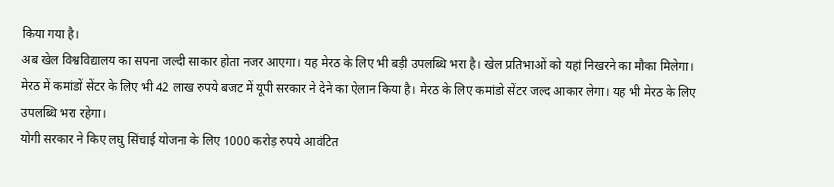किया गया है।
अब खेल विश्वविद्यालय का सपना जल्दी साकार होता नजर आएगा। यह मेरठ के लिए भी बड़ी उपलब्धि भरा है। खेल प्रतिभाओं को यहां निखरने का मौका मिलेगा। मेरठ में कमांडों सेंटर के लिए भी 42 लाख रुपये बजट में यूपी सरकार ने देने का ऐलान किया है। मेरठ के लिए कमांडो सेंटर जल्द आकार लेगा। यह भी मेरठ के लिए उपलब्धि भरा रहेगा।
योगी सरकार ने किए लघु सिंचाई योजना के लिए 1000 करोड़ रुपये आवंटित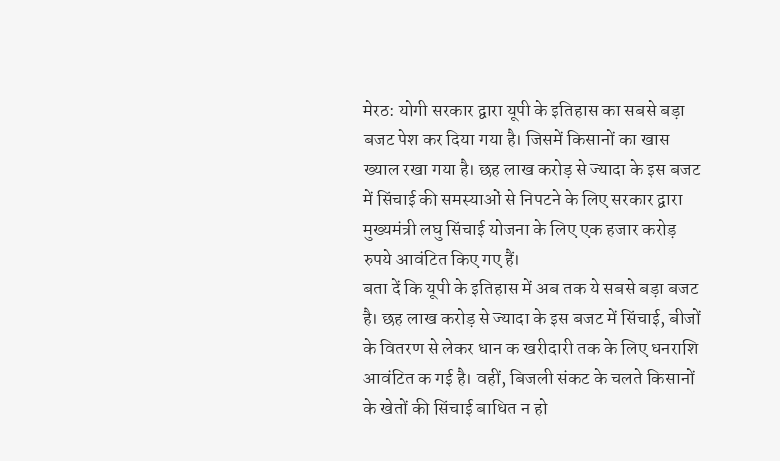मेरठ: योगी सरकार द्वारा यूपी के इतिहास का सबसे बड़ा बजट पेश कर दिया गया है। जिसमें किसानों का खास ख्याल रखा गया है। छह लाख करोड़ से ज्यादा के इस बजट में सिंचाई की समस्याओं से निपटने के लिए सरकार द्वारा मुख्यमंत्री लघु सिंचाई योजना के लिए एक हजार करोड़ रुपये आवंटित किए गए हैं।
बता दें कि यूपी के इतिहास में अब तक ये सबसे बड़ा बजट है। छह लाख करोड़ से ज्यादा के इस बजट में सिंचाई, बीजों के वितरण से लेकर धान क खरीदारी तक के लिए धनराशि आवंटित क गई है। वहीं, बिजली संकट के चलते किसानों के खेतों की सिंचाई बाधित न हो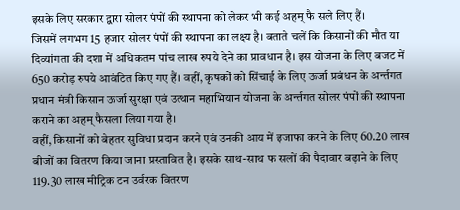इसके लिए सरकार द्वारा सोलर पंपों की स्थापना को लेकर भी कई अहम् फै सले लिए हैं।
जिसमें लगभग 15 हजार सोलर पंपों की स्थापना का लक्ष्य है। बताते चलें कि किसानों की मौत या दिव्यांगता की दशा में अधिकतम पांच लाख रुपये देने का प्रावधान है। इस योजना के लिए बजट में 650 करोड़ रुपये आवंटित किए गए हैं। वहीं, कृषकों को सिंचाई के लिए ऊर्जा प्रबंधन के अर्न्तगत प्रधान मंत्री किसान ऊर्जा सुरक्षा एवं उत्थान महाभियान योजना के अर्न्तगत सोलर पंपों की स्थापना कराने का अहम् फैसला लिया गया है।
वहीं, किसानों को बेहतर सुविधा प्रदान करने एवं उनकी आय में इजाफा करने के लिए 60.20 लाख बीजों का वितरण किया जाना प्रस्तावित है। इसके साथ-साथ फ सलों की पैदावार बढ़ाने के लिए 119.30 लाख मीट्रिक टन उर्वरक वितरण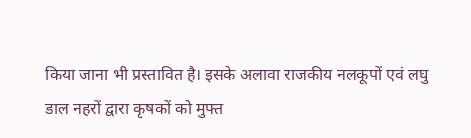किया जाना भी प्रस्तावित है। इसके अलावा राजकीय नलकूपों एवं लघु डाल नहरों द्वारा कृषकों को मुफ्त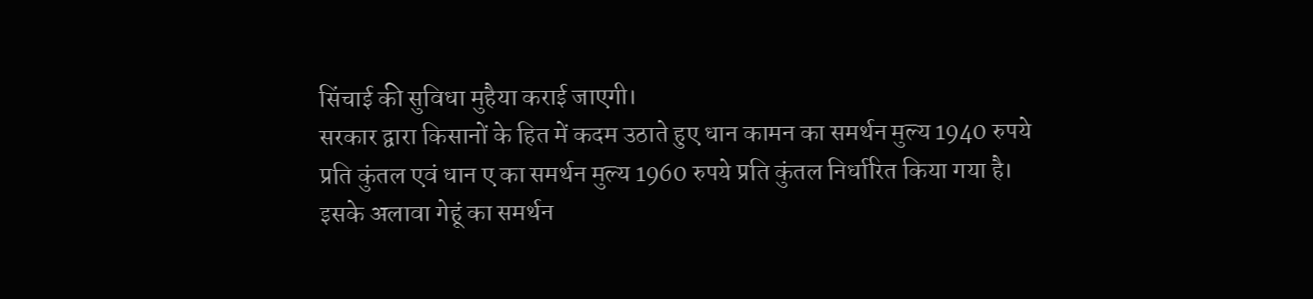सिंचाई की सुविधा मुहैया कराई जाएगी।
सरकार द्वारा किसानों के हित में कदम उठाते हुए धान कामन का समर्थन मुल्य 1940 रुपये प्रति कुंतल एवं धान ए का समर्थन मुल्य 1960 रुपये प्रति कुंतल निर्धारित किया गया है। इसके अलावा गेहूं का समर्थन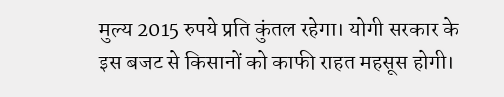मुल्य 2015 रुपये प्रति कुंतल रहेगा। योगी सरकार के इस बजट से किसानों को काफी राहत महसूस होगी।